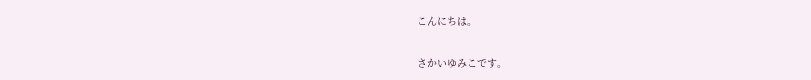こんにちは。

さかいゆみこです。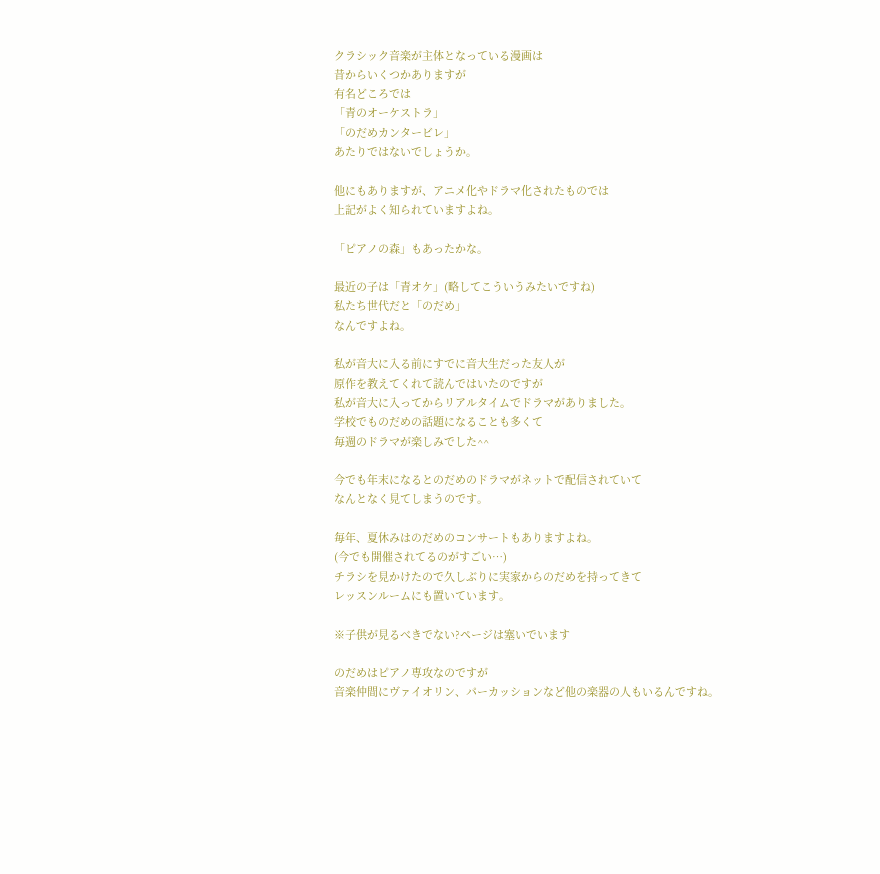クラシック音楽が主体となっている漫画は
昔からいくつかありますが
有名どころでは
「青のオーケストラ」
「のだめカンタービレ」
あたりではないでしょうか。

他にもありますが、アニメ化やドラマ化されたものでは
上記がよく知られていますよね。

「ピアノの森」もあったかな。

最近の子は「青オケ」(略してこういうみたいですね)
私たち世代だと「のだめ」
なんですよね。

私が音大に入る前にすでに音大生だった友人が
原作を教えてくれて読んではいたのですが
私が音大に入ってからリアルタイムでドラマがありました。
学校でものだめの話題になることも多くて
毎週のドラマが楽しみでした^^

今でも年末になるとのだめのドラマがネットで配信されていて
なんとなく見てしまうのです。

毎年、夏休みはのだめのコンサートもありますよね。
(今でも開催されてるのがすごい…)
チラシを見かけたので久しぶりに実家からのだめを持ってきて
レッスンルームにも置いています。

※子供が見るべきでない?ページは塞いでいます

のだめはピアノ専攻なのですが
音楽仲間にヴァイオリン、パーカッションなど他の楽器の人もいるんですね。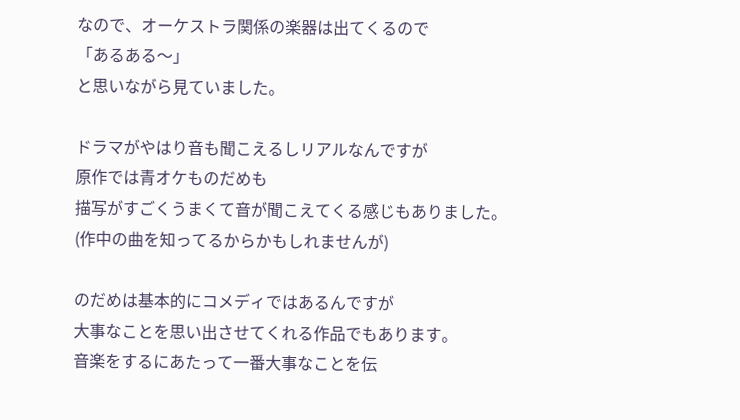なので、オーケストラ関係の楽器は出てくるので
「あるある〜」
と思いながら見ていました。

ドラマがやはり音も聞こえるしリアルなんですが
原作では青オケものだめも
描写がすごくうまくて音が聞こえてくる感じもありました。
(作中の曲を知ってるからかもしれませんが)

のだめは基本的にコメディではあるんですが
大事なことを思い出させてくれる作品でもあります。
音楽をするにあたって一番大事なことを伝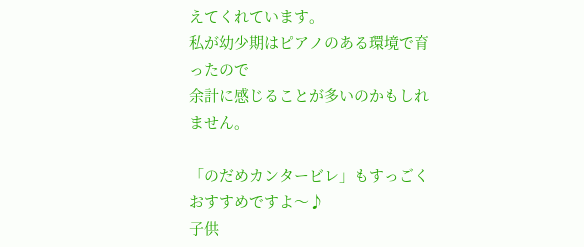えてくれています。
私が幼少期はピアノのある環境で育ったので
余計に感じることが多いのかもしれません。

「のだめカンタービレ」もすっごくおすすめですよ〜♪
子供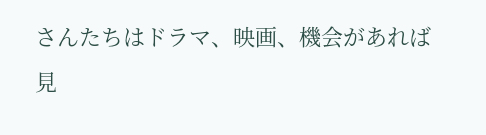さんたちはドラマ、映画、機会があれば見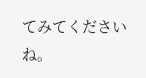てみてくださいね。